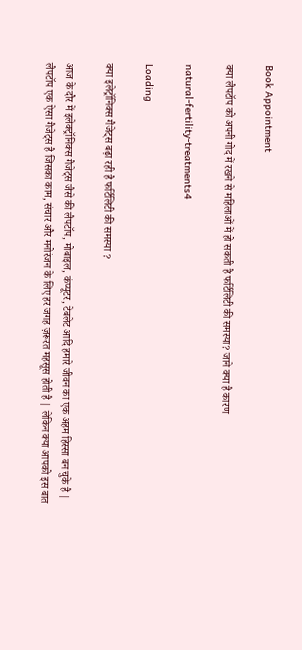Book Appointment

क्या लैपटॉप को अपनी गोद में रखने से महिलाओं में हो सकती है फर्टिलिटी की समस्या? जाने क्या है कारण

natural-fertility-treatments4

Loading

क्या इलेट्रॉनिक्स गैजेट्स बढ़ा रही है फर्टिलिटी की समस्या ?

आज के दौर में इलेक्ट्रॉनिक्स गैजेट्स जैसे की लैपटॉप, मोबाइल, कंप्यूटर, टेबलेट आदि हमारे जीवन का एक अहम हिस्सा बन चुके है | लैपटॉप एक ऐसा गैजेट्स है जिसका काम, संचार और मनोरंजन के लिए हर जगह ज़रूरत महसूस होती है | लेकिन क्या आपको इस बात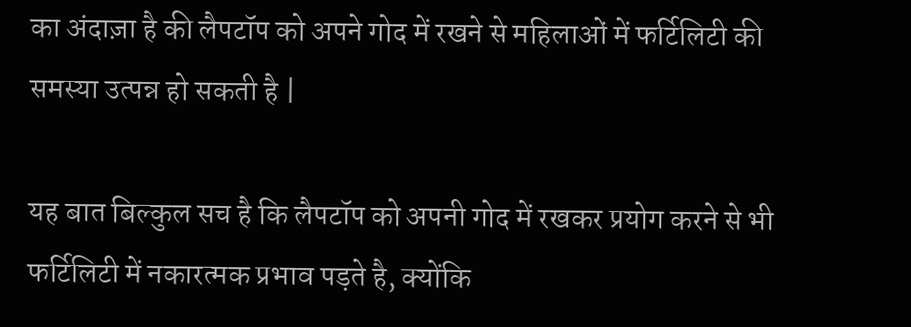का अंदाज़ा है की लैपटॉप को अपने गोद में रखने से महिलाओं में फर्टिलिटी की समस्या उत्पन्न हो सकती है |

यह बात बिल्कुल सच है कि लैपटॉप को अपनी गोद में रखकर प्रयोग करने से भी फर्टिलिटी में नकारत्मक प्रभाव पड़ते है, क्योंकि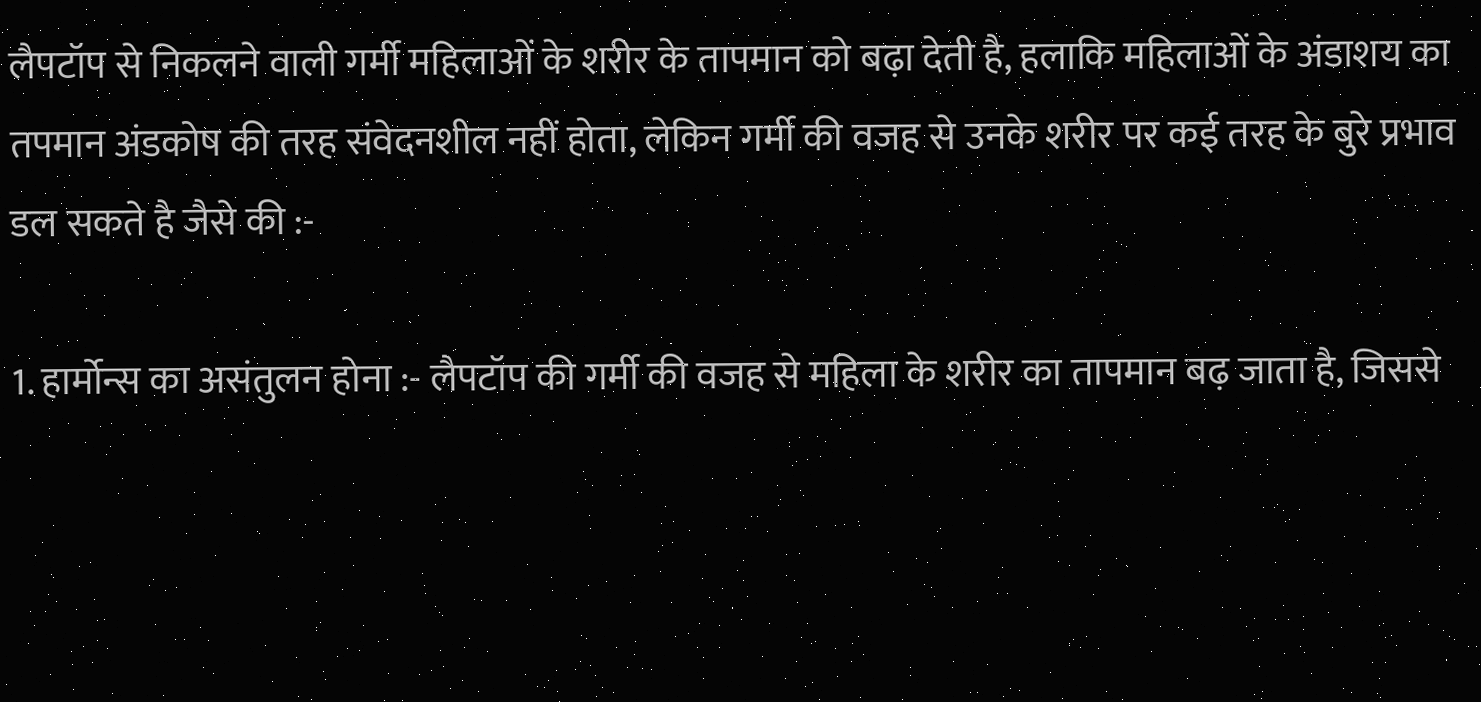लैपटॉप से निकलने वाली गर्मी महिलाओं के शरीर के तापमान को बढ़ा देती है, हलाकि महिलाओं के अंडाशय का तपमान अंडकोष की तरह संवेदनशील नहीं होता, लेकिन गर्मी की वजह से उनके शरीर पर कई तरह के बुरे प्रभाव डल सकते है जैसे की :-

1. हार्मोन्स का असंतुलन होना :- लैपटॉप की गर्मी की वजह से महिला के शरीर का तापमान बढ़ जाता है, जिससे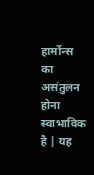हार्मोन्स का असंतुलन होना स्वाभाविक है | यह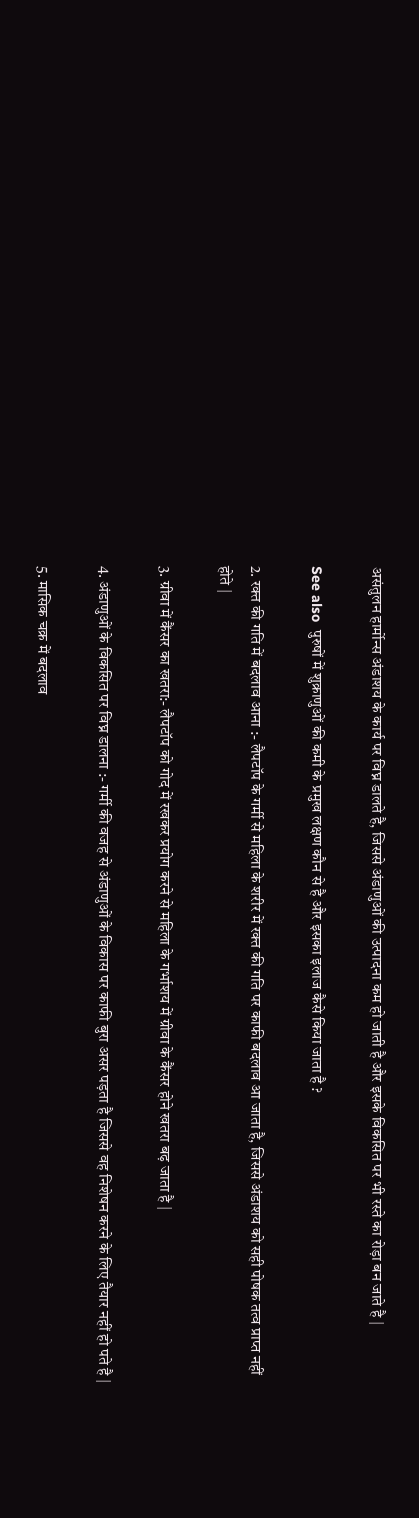असंतुलन हार्मोन्स अंडाशय के कार्य पर विघ्न डालते है, जिससे अंडाणुओं की उत्पादना कम हो जाती है और इसके विकसित पर भी रस्ते का रोड़ा बन जाते है |

See also  पुरुषों में शुक्राणुओं की कमी के प्रमुख लक्षण कौन से है और इसका इलाज कैसे किया जाता है ?

2. रक्त की गति में बदलाव आना :- लैपटॉप के गर्मी से महिला के शरीर में रक्त की गति पर काफी बदलाव आ जाता है, जिससे अंडाशय को सही पोषक तत्व प्राप्त नहीं होते |

3. ग्रीवा में कैंसर का खतरा:- लैपटॉप को गोद में रखकर प्रयोग करने से महिला के गर्भाशय में ग्रीवा के कैंसर होने खतरा बढ़ जाता है |

4. अंडाणुओं के विकसित पर विघ्न डालना :- गर्मी की वजह से अंडाणुओं के विकास पर काफी बुरा असर पड़ता है जिससे वह निशेषन करने के लिए तैयार नहीं हो पते है |

5. मासिक चक्र में बदलाव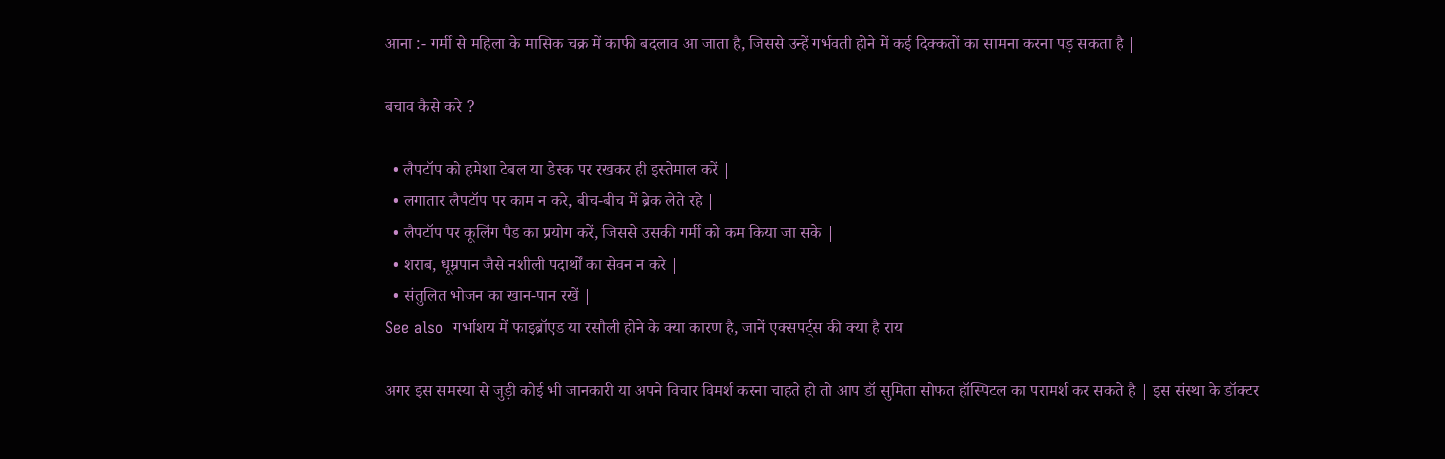आना :- गर्मी से महिला के मासिक चक्र में काफी बदलाव आ जाता है, जिससे उन्हें गर्भवती होने में कई दिक्कतों का सामना करना पड़ सकता है |

बचाव कैसे करे ?

  • लैपटॉप को हमेशा टेबल या डेस्क पर रखकर ही इस्तेमाल करें |
  • लगातार लैपटॉप पर काम न करे, बीच-बीच में ब्रेक लेते रहे |
  • लैपटॉप पर कूलिंग पैड का प्रयोग करें, जिससे उसकी गर्मी को कम किया जा सके |
  • शराब, धूम्रपान जैसे नशीली पदार्थों का सेवन न करे |
  • संतुलित भोजन का खान-पान रखें |
See also  गर्भाशय में फाइब्रॉएड या रसौली होने के क्या कारण है, जानें एक्सपर्ट्स की क्या है राय

अगर इस समस्या से जुड़ी कोई भी जानकारी या अपने विचार विमर्श करना चाहते हो तो आप डॉ सुमिता सोफत हॉस्पिटल का परामर्श कर सकते है | इस संस्था के डॉक्टर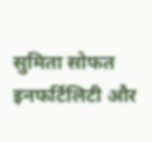सुमिता सोफत इनफर्टिलिटी और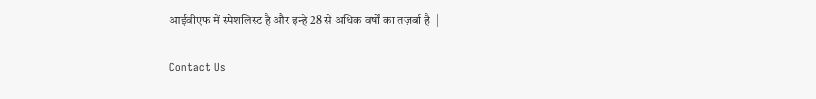आईवीएफ में स्पेशलिस्ट है और इन्हे 28 से अधिक वर्षों का तज़र्बा है  |

Contact Us